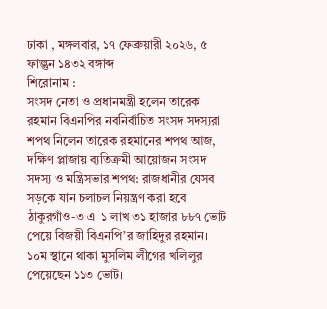ঢাকা , মঙ্গলবার, ১৭ ফেব্রুয়ারী ২০২৬, ৫ ফাল্গুন ১৪৩২ বঙ্গাব্দ
শিরোনাম :
সংসদ নেতা ও প্রধানমন্ত্রী হলেন তারেক রহমান বিএনপির নবনির্বাচিত সংসদ সদস্যরা শপথ নিলেন তারেক রহমানের শপথ আজ, দক্ষিণ প্লাজায় ব্যতিক্রমী আয়োজন সংসদ সদস্য ও মন্ত্রিসভার শপথ: রাজধানীর যেসব সড়কে যান চলাচল নিয়ন্ত্রণ করা হবে ঠাকুরগাঁও-৩ এ  ১ লাখ ৩১ হাজার ৮৮৭ ভোট পেয়ে বিজয়ী বিএনপি’র জাহিদুর রহমান। ১০ম স্থানে থাকা মুসলিম লীগের খলিলুর পেয়েছেন ১১৩ ভোট।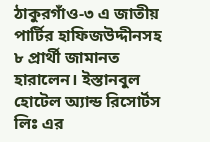ঠাকুরগাঁও-৩ এ জাতীয় পার্টির হাফিজউদ্দীনসহ ৮ প্রার্থী জামানত হারালেন। ইস্তানবুল হোটেল অ্যান্ড রিসোর্টস লিঃ এর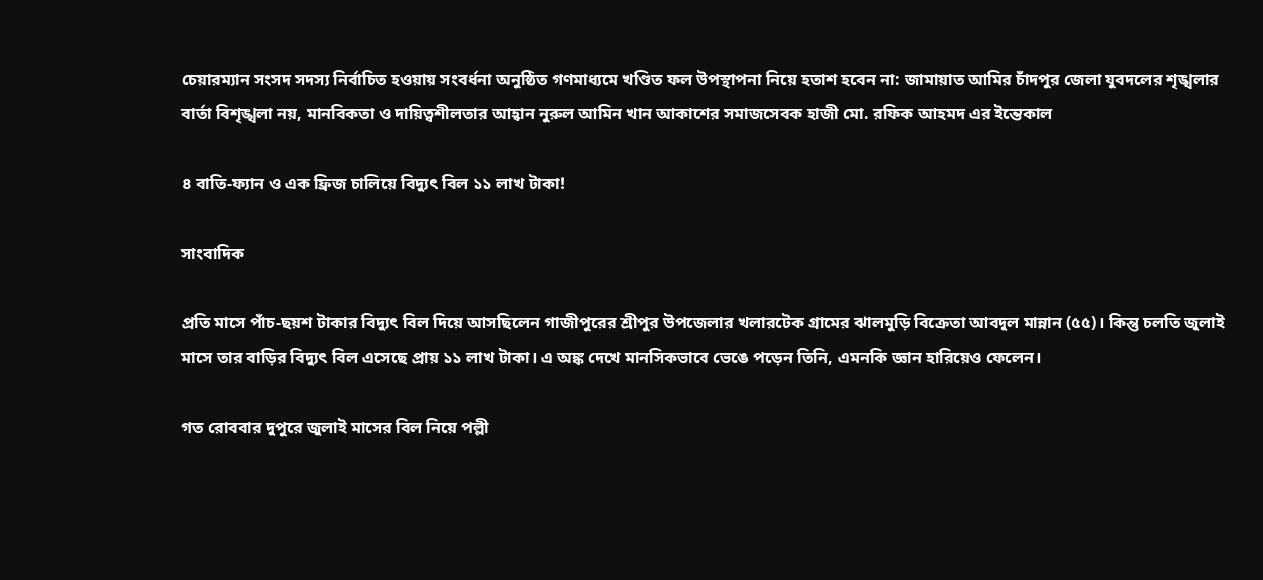চেয়ারম্যান সংসদ সদস্য নির্বাচিত হওয়ায় সংবর্ধনা অনুষ্ঠিত গণমাধ্যমে খণ্ডিত ফল উপস্থাপনা নিয়ে হতাশ হবেন না: জামায়াত আমির চাঁদপুর জেলা যুবদলের শৃঙ্খলার বার্তা বিশৃঙ্খলা নয়, মানবিকতা ও দায়িত্বশীলতার আহ্বান নুরুল আমিন খান আকাশের সমাজসেবক হাজী মো. রফিক আহমদ এর ইন্তেকাল

৪ বাতি-ফ্যান ও এক ফ্রিজ চালিয়ে বিদ্যুৎ বিল ১১ লাখ টাকা!

সাংবাদিক

প্রতি মাসে পাঁচ-ছয়শ টাকার বিদ্যুৎ বিল দিয়ে আসছিলেন গাজীপুরের শ্রীপুর উপজেলার খলারটেক গ্রামের ঝালমুড়ি বিক্রেতা আবদুল মান্নান (৫৫)। কিন্তু চলতি জুলাই মাসে তার বাড়ির বিদ্যুৎ বিল এসেছে প্রায় ১১ লাখ টাকা। এ অঙ্ক দেখে মানসিকভাবে ভেঙে পড়েন তিনি, এমনকি জ্ঞান হারিয়েও ফেলেন।

গত রোববার দুপুরে জুলাই মাসের বিল নিয়ে পল্লী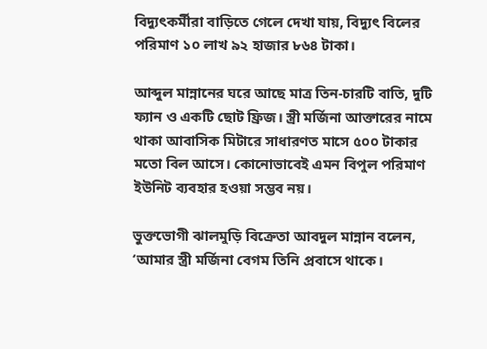বিদ্যুৎকর্মীরা বাড়িতে গেলে দেখা যায়, বিদ্যুৎ বিলের পরিমাণ ১০ লাখ ৯২ হাজার ৮৬৪ টাকা।

আব্দুল মান্নানের ঘরে আছে মাত্র তিন-চারটি বাতি, দুটি ফ্যান ও একটি ছোট ফ্রিজ। স্ত্রী মর্জিনা আক্তারের নামে থাকা আবাসিক মিটারে সাধারণত মাসে ৫০০ টাকার মতো বিল আসে। কোনোভাবেই এমন বিপুল পরিমাণ ইউনিট ব্যবহার হওয়া সম্ভব নয়।

ভুক্তভোগী ঝালমুড়ি বিক্রেতা আবদুল মান্নান বলেন, ‘আমার স্ত্রী মর্জিনা বেগম তিনি প্রবাসে থাকে।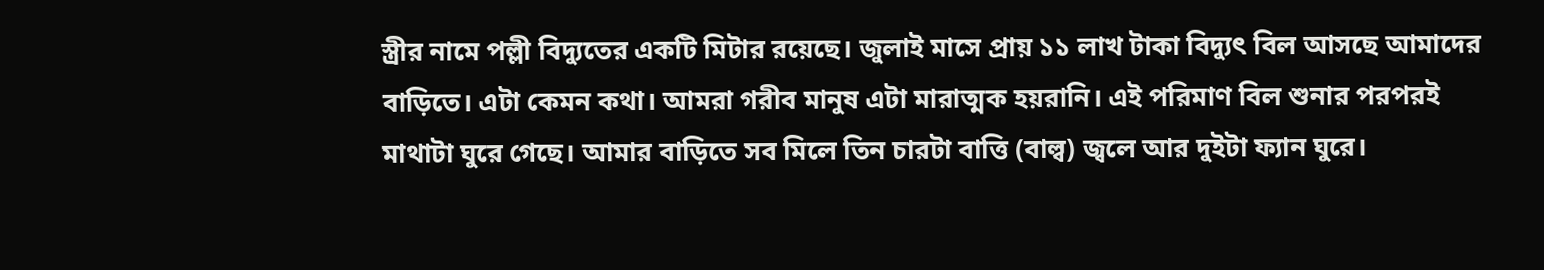স্ত্রীর নামে পল্লী বিদ্যুতের একটি মিটার রয়েছে। জুলাই মাসে প্রায় ১১ লাখ টাকা বিদ্যুৎ বিল আসছে আমাদের বাড়িতে। এটা কেমন কথা। আমরা গরীব মানুষ এটা মারাত্মক হয়রানি। এই পরিমাণ বিল শুনার পরপরই মাথাটা ঘুরে গেছে। আমার বাড়িতে সব মিলে তিন চারটা বাত্তি (বাল্ব) জ্বলে আর দুইটা ফ্যান ঘুরে।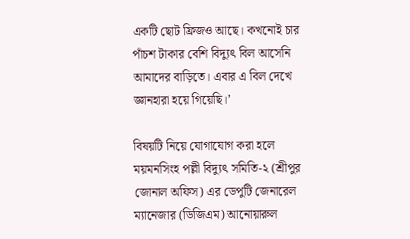একটি ছোট ফ্রিজও আছে। কখনোই চার পাঁচশ টাকার বেশি বিদ্যুৎ বিল আসেনি আমাদের বাড়িতে। এবার এ বিল দেখে জ্ঞানহারা হয়ে গিয়েছি।’

বিষয়টি নিয়ে যোগাযোগ করা হলে ময়মনসিংহ পল্লী বিদ্যুৎ সমিতি-২ (শ্রীপুর জোনাল অফিস) এর ডেপুটি জেনারেল ম্যানেজার (ডিজিএম) আনোয়ারুল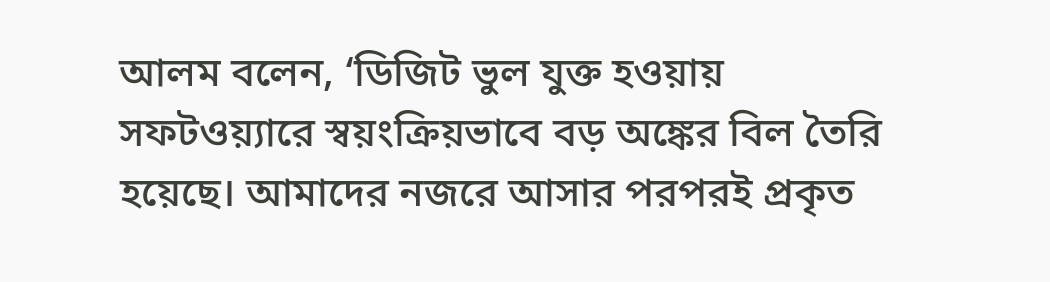আলম বলেন, ‘ডিজিট ভুল যুক্ত হওয়ায় সফটওয়্যারে স্বয়ংক্রিয়ভাবে বড় অঙ্কের বিল তৈরি হয়েছে। আমাদের নজরে আসার পরপরই প্রকৃত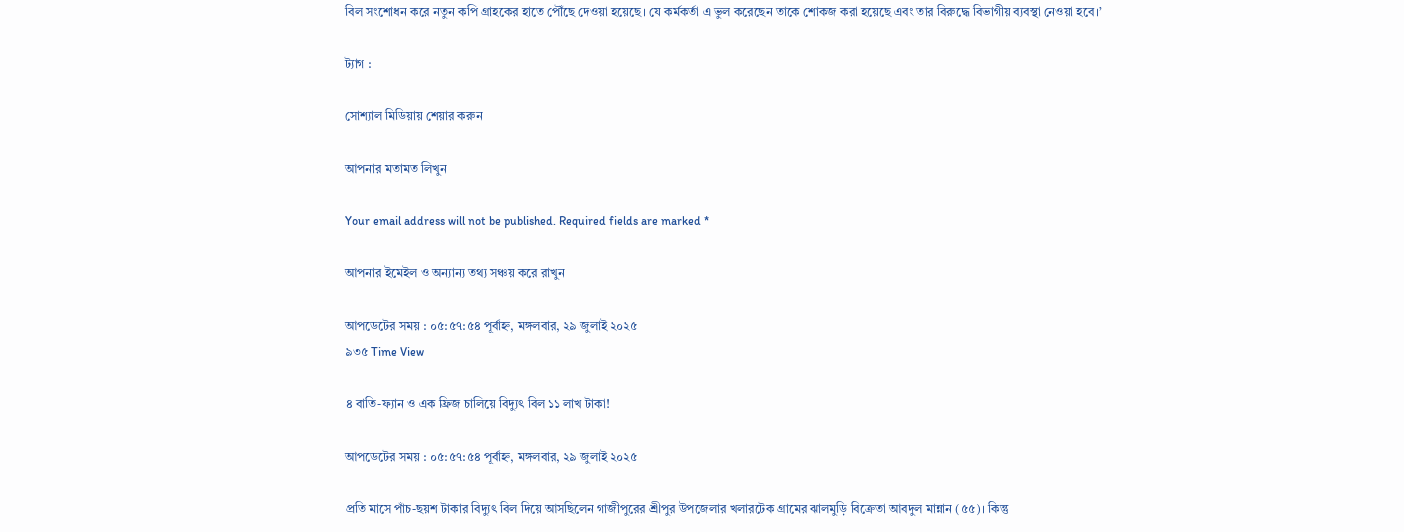বিল সংশোধন করে নতুন কপি গ্রাহকের হাতে পৌঁছে দেওয়া হয়েছে। যে কর্মকর্তা এ ভুল করেছেন তাকে শোকজ করা হয়েছে এবং তার বিরুদ্ধে বিভাগীয় ব্যবস্থা নেওয়া হবে।’

ট্যাগ :

সোশ্যাল মিডিয়ায় শেয়ার করুন

আপনার মতামত লিখুন

Your email address will not be published. Required fields are marked *

আপনার ইমেইল ও অন্যান্য তথ্য সঞ্চয় করে রাখুন

আপডেটের সময় : ০৫:৫৭:৫৪ পূর্বাহ্ন, মঙ্গলবার, ২৯ জুলাই ২০২৫
৯৩৫ Time View

৪ বাতি-ফ্যান ও এক ফ্রিজ চালিয়ে বিদ্যুৎ বিল ১১ লাখ টাকা!

আপডেটের সময় : ০৫:৫৭:৫৪ পূর্বাহ্ন, মঙ্গলবার, ২৯ জুলাই ২০২৫

প্রতি মাসে পাঁচ-ছয়শ টাকার বিদ্যুৎ বিল দিয়ে আসছিলেন গাজীপুরের শ্রীপুর উপজেলার খলারটেক গ্রামের ঝালমুড়ি বিক্রেতা আবদুল মান্নান (৫৫)। কিন্তু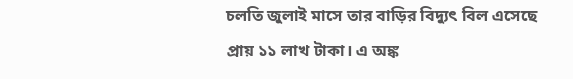চলতি জুলাই মাসে তার বাড়ির বিদ্যুৎ বিল এসেছে প্রায় ১১ লাখ টাকা। এ অঙ্ক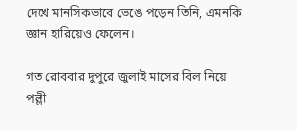দেখে মানসিকভাবে ভেঙে পড়েন তিনি, এমনকি জ্ঞান হারিয়েও ফেলেন।

গত রোববার দুপুরে জুলাই মাসের বিল নিয়ে পল্লী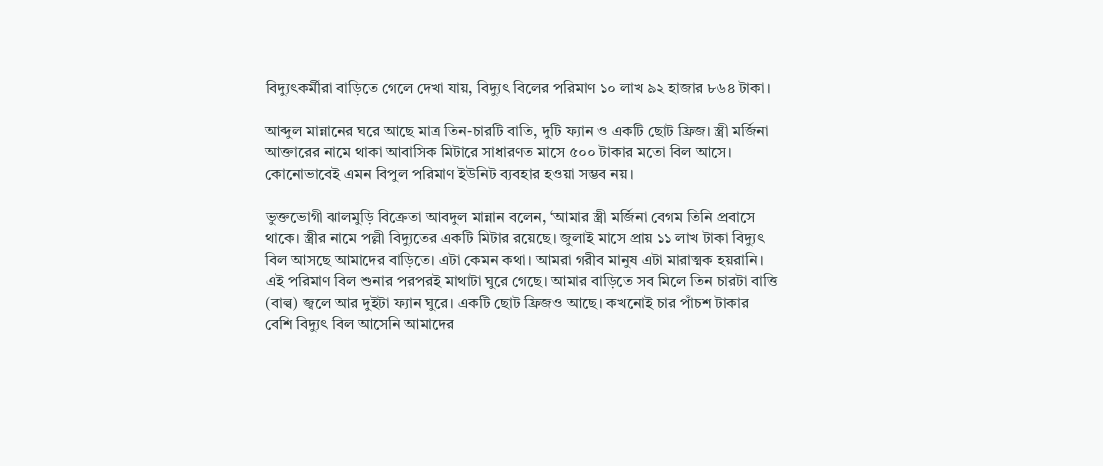বিদ্যুৎকর্মীরা বাড়িতে গেলে দেখা যায়, বিদ্যুৎ বিলের পরিমাণ ১০ লাখ ৯২ হাজার ৮৬৪ টাকা।

আব্দুল মান্নানের ঘরে আছে মাত্র তিন-চারটি বাতি, দুটি ফ্যান ও একটি ছোট ফ্রিজ। স্ত্রী মর্জিনা আক্তারের নামে থাকা আবাসিক মিটারে সাধারণত মাসে ৫০০ টাকার মতো বিল আসে। কোনোভাবেই এমন বিপুল পরিমাণ ইউনিট ব্যবহার হওয়া সম্ভব নয়।

ভুক্তভোগী ঝালমুড়ি বিক্রেতা আবদুল মান্নান বলেন, ‘আমার স্ত্রী মর্জিনা বেগম তিনি প্রবাসে থাকে। স্ত্রীর নামে পল্লী বিদ্যুতের একটি মিটার রয়েছে। জুলাই মাসে প্রায় ১১ লাখ টাকা বিদ্যুৎ বিল আসছে আমাদের বাড়িতে। এটা কেমন কথা। আমরা গরীব মানুষ এটা মারাত্মক হয়রানি। এই পরিমাণ বিল শুনার পরপরই মাথাটা ঘুরে গেছে। আমার বাড়িতে সব মিলে তিন চারটা বাত্তি (বাল্ব) জ্বলে আর দুইটা ফ্যান ঘুরে। একটি ছোট ফ্রিজও আছে। কখনোই চার পাঁচশ টাকার বেশি বিদ্যুৎ বিল আসেনি আমাদের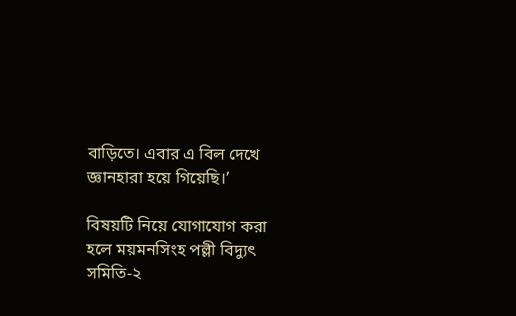বাড়িতে। এবার এ বিল দেখে জ্ঞানহারা হয়ে গিয়েছি।’

বিষয়টি নিয়ে যোগাযোগ করা হলে ময়মনসিংহ পল্লী বিদ্যুৎ সমিতি-২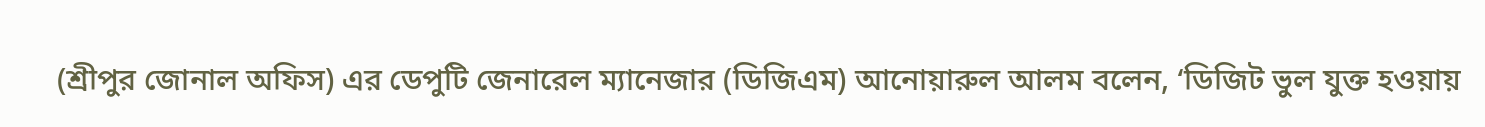(শ্রীপুর জোনাল অফিস) এর ডেপুটি জেনারেল ম্যানেজার (ডিজিএম) আনোয়ারুল আলম বলেন, ‘ডিজিট ভুল যুক্ত হওয়ায়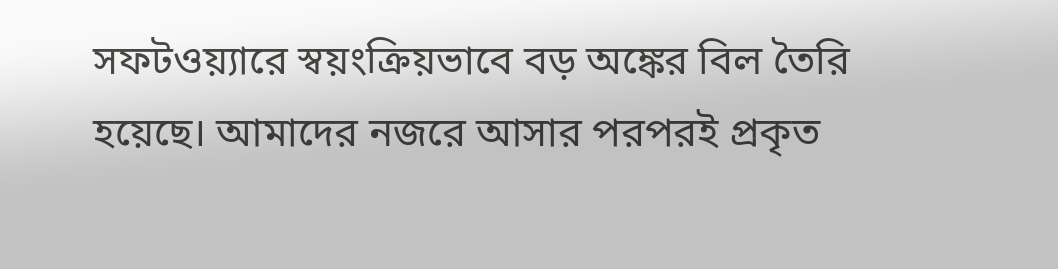সফটওয়্যারে স্বয়ংক্রিয়ভাবে বড় অঙ্কের বিল তৈরি হয়েছে। আমাদের নজরে আসার পরপরই প্রকৃত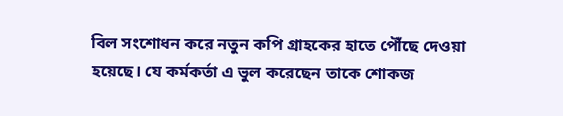বিল সংশোধন করে নতুন কপি গ্রাহকের হাতে পৌঁছে দেওয়া হয়েছে। যে কর্মকর্তা এ ভুল করেছেন তাকে শোকজ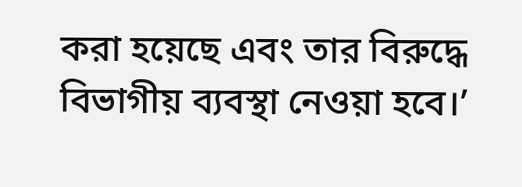করা হয়েছে এবং তার বিরুদ্ধে বিভাগীয় ব্যবস্থা নেওয়া হবে।’